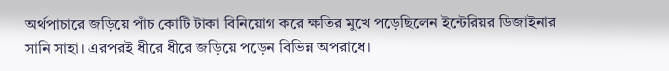অর্থপাচারে জড়িয়ে পাঁচ কোটি টাকা বিনিয়োগ করে ক্ষতির মুখে পড়েছিলেন ইন্টেরিয়র ডিজাইনার সানি সাহা। এরপরই ধীরে ধীরে জড়িয়ে পড়েন বিভিন্ন অপরাধে।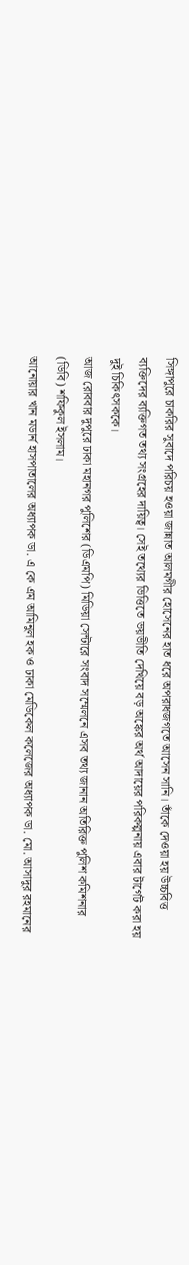সিঙ্গাপুরে চাকরির সুবাদে পরিচয় হওয়া জান্নাত আলমগীর হোসেনের হাত ধরে অপরাধজগতে আসেন সানি। তাঁকে দেওয়া হয় উচ্চবিত্ত ব্যক্তিদের ব্যক্তিগত তথ্য সংগ্রহের দায়িত্ব। সেই তথ্যের ভিত্তিতে ভয়ভীতি দেখিয়ে বড় অঙ্কের অর্থ আদায়ের পরিকল্পনায় এবার টার্গেট করা হয় দুই চিকিৎসককে।
আজ রোববার দুপুরে ঢাকা মহানগর পুলিশের (ডিএমপি) মিডিয়া সেন্টারে সংবাদ সম্মেলনে এসব তথ্য জানান অতিরিক্ত পুলিশ কমিশনার (ডিবি) শফিকুল ইসলাম।
আনোয়ার খান মডার্ন হাসপাতালের অধ্যাপক ডা. এ কে এম আমিনুল হক ও ঢাকা মেডিকেল কলেজের অধ্যাপক ডা. মো. আসাদুর রহমানের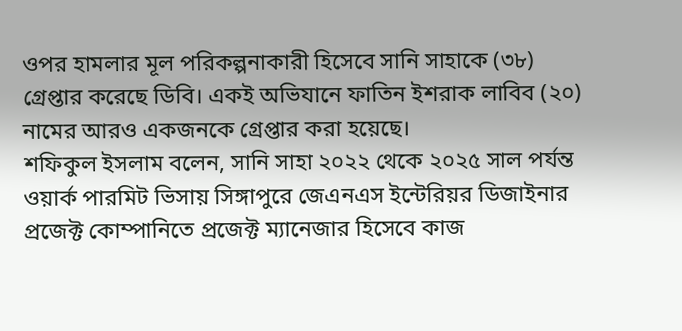ওপর হামলার মূল পরিকল্পনাকারী হিসেবে সানি সাহাকে (৩৮) গ্রেপ্তার করেছে ডিবি। একই অভিযানে ফাতিন ইশরাক লাবিব (২০) নামের আরও একজনকে গ্রেপ্তার করা হয়েছে।
শফিকুল ইসলাম বলেন, সানি সাহা ২০২২ থেকে ২০২৫ সাল পর্যন্ত ওয়ার্ক পারমিট ভিসায় সিঙ্গাপুরে জেএনএস ইন্টেরিয়র ডিজাইনার প্রজেক্ট কোম্পানিতে প্রজেক্ট ম্যানেজার হিসেবে কাজ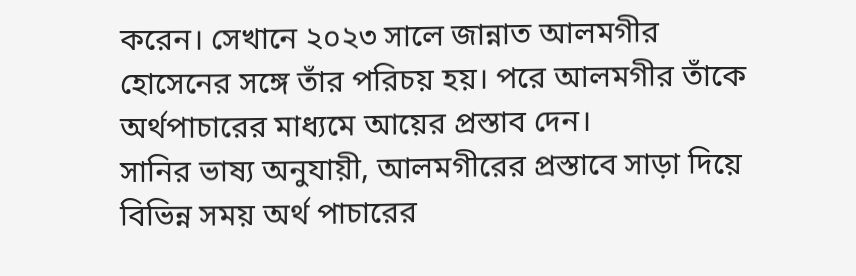করেন। সেখানে ২০২৩ সালে জান্নাত আলমগীর হোসেনের সঙ্গে তাঁর পরিচয় হয়। পরে আলমগীর তাঁকে অর্থপাচারের মাধ্যমে আয়ের প্রস্তাব দেন।
সানির ভাষ্য অনুযায়ী, আলমগীরের প্রস্তাবে সাড়া দিয়ে বিভিন্ন সময় অর্থ পাচারের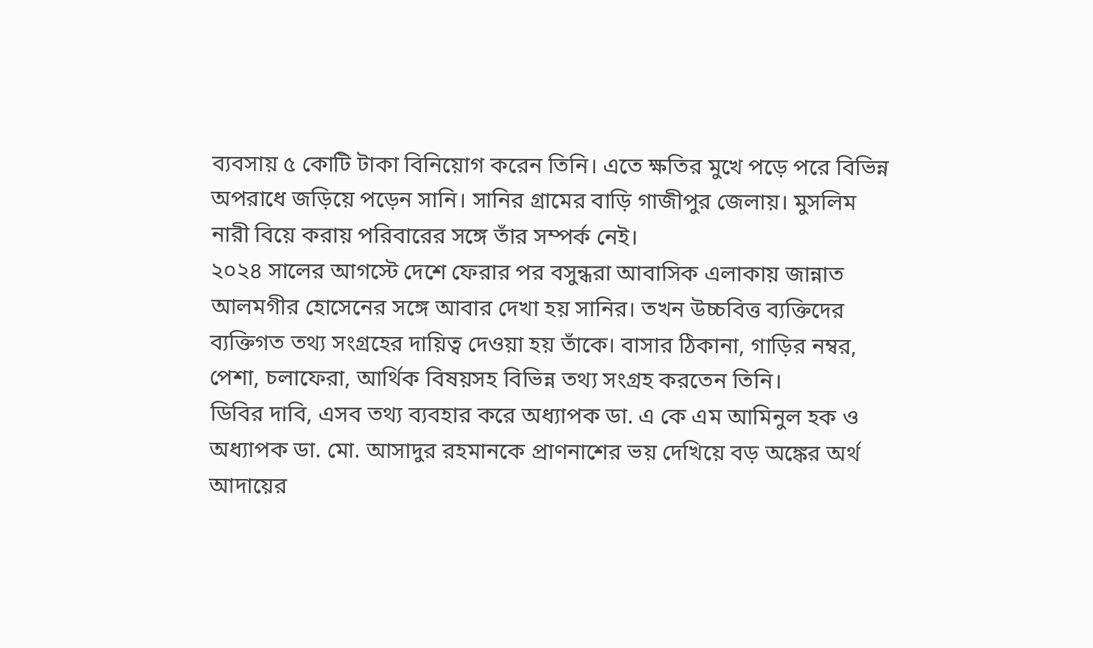ব্যবসায় ৫ কোটি টাকা বিনিয়োগ করেন তিনি। এতে ক্ষতির মুখে পড়ে পরে বিভিন্ন অপরাধে জড়িয়ে পড়েন সানি। সানির গ্রামের বাড়ি গাজীপুর জেলায়। মুসলিম নারী বিয়ে করায় পরিবারের সঙ্গে তাঁর সম্পর্ক নেই।
২০২৪ সালের আগস্টে দেশে ফেরার পর বসুন্ধরা আবাসিক এলাকায় জান্নাত আলমগীর হোসেনের সঙ্গে আবার দেখা হয় সানির। তখন উচ্চবিত্ত ব্যক্তিদের ব্যক্তিগত তথ্য সংগ্রহের দায়িত্ব দেওয়া হয় তাঁকে। বাসার ঠিকানা, গাড়ির নম্বর, পেশা, চলাফেরা, আর্থিক বিষয়সহ বিভিন্ন তথ্য সংগ্রহ করতেন তিনি।
ডিবির দাবি, এসব তথ্য ব্যবহার করে অধ্যাপক ডা. এ কে এম আমিনুল হক ও অধ্যাপক ডা. মো. আসাদুর রহমানকে প্রাণনাশের ভয় দেখিয়ে বড় অঙ্কের অর্থ আদায়ের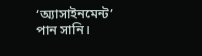‘অ্যাসাইনমেন্ট’ পান সানি।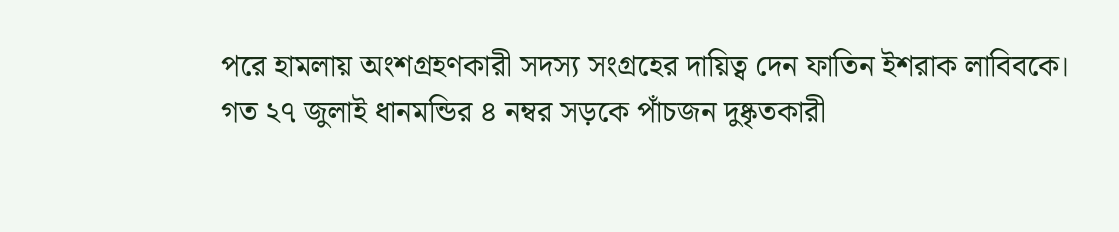পরে হামলায় অংশগ্রহণকারী সদস্য সংগ্রহের দায়িত্ব দেন ফাতিন ইশরাক লাবিবকে।
গত ২৭ জুলাই ধানমন্ডির ৪ নম্বর সড়কে পাঁচজন দুষ্কৃতকারী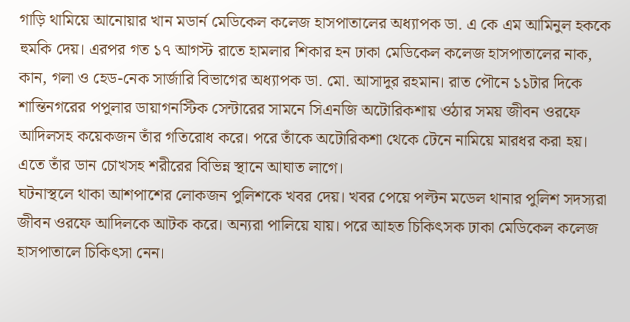গাড়ি থামিয়ে আনোয়ার খান মডার্ন মেডিকেল কলেজ হাসপাতালের অধ্যাপক ডা. এ কে এম আমিনুল হককে হুমকি দেয়। এরপর গত ১৭ আগস্ট রাতে হামলার শিকার হন ঢাকা মেডিকেল কলেজ হাসপাতালের নাক, কান, গলা ও হেড-নেক সার্জারি বিভাগের অধ্যাপক ডা. মো. আসাদুর রহমান। রাত পৌনে ১১টার দিকে শান্তিনগরের পপুলার ডায়াগনস্টিক সেন্টারের সামনে সিএনজি অটোরিকশায় ওঠার সময় জীবন ওরফে আদিলসহ কয়েকজন তাঁর গতিরোধ করে। পরে তাঁকে অটোরিকশা থেকে টেনে নামিয়ে মারধর করা হয়। এতে তাঁর ডান চোখসহ শরীরের বিভিন্ন স্থানে আঘাত লাগে।
ঘটনাস্থলে থাকা আশপাশের লোকজন পুলিশকে খবর দেয়। খবর পেয়ে পল্টন মডেল থানার পুলিশ সদস্যরা জীবন ওরফে আদিলকে আটক করে। অন্যরা পালিয়ে যায়। পরে আহত চিকিৎসক ঢাকা মেডিকেল কলেজ হাসপাতালে চিকিৎসা নেন।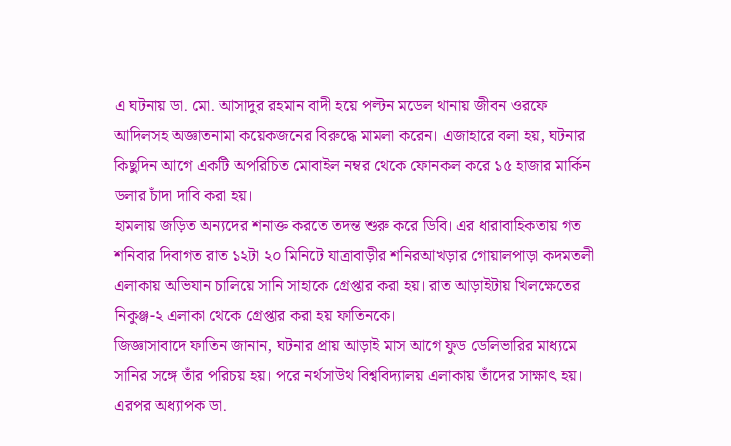এ ঘটনায় ডা. মো. আসাদুর রহমান বাদী হয়ে পল্টন মডেল থানায় জীবন ওরফে আদিলসহ অজ্ঞাতনামা কয়েকজনের বিরুদ্ধে মামলা করেন। এজাহারে বলা হয়, ঘটনার কিছুদিন আগে একটি অপরিচিত মোবাইল নম্বর থেকে ফোনকল করে ১৫ হাজার মার্কিন ডলার চাঁদা দাবি করা হয়।
হামলায় জড়িত অন্যদের শনাক্ত করতে তদন্ত শুরু করে ডিবি। এর ধারাবাহিকতায় গত শনিবার দিবাগত রাত ১২টা ২০ মিনিটে যাত্রাবাড়ীর শনিরআখড়ার গোয়ালপাড়া কদমতলী এলাকায় অভিযান চালিয়ে সানি সাহাকে গ্রেপ্তার করা হয়। রাত আড়াইটায় খিলক্ষেতের নিকুঞ্জ-২ এলাকা থেকে গ্রেপ্তার করা হয় ফাতিনকে।
জিজ্ঞাসাবাদে ফাতিন জানান, ঘটনার প্রায় আড়াই মাস আগে ফুড ডেলিভারির মাধ্যমে সানির সঙ্গে তাঁর পরিচয় হয়। পরে নর্থসাউথ বিশ্ববিদ্যালয় এলাকায় তাঁদের সাক্ষাৎ হয়। এরপর অধ্যাপক ডা.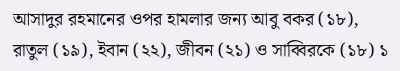আসাদুর রহমানের ওপর হামলার জন্য আবু বকর (১৮), রাতুল (১৯), ইবান (২২), জীবন (২১) ও সাব্বিরকে (১৮) ১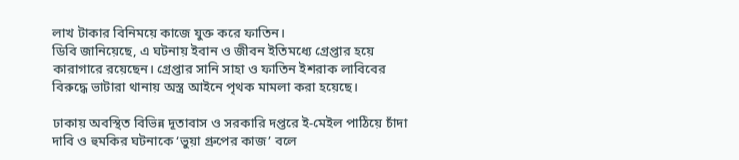লাখ টাকার বিনিময়ে কাজে যুক্ত করে ফাতিন।
ডিবি জানিয়েছে, এ ঘটনায় ইবান ও জীবন ইতিমধ্যে গ্রেপ্তার হয়ে কারাগারে রয়েছেন। গ্রেপ্তার সানি সাহা ও ফাতিন ইশরাক লাবিবের বিরুদ্ধে ভাটারা থানায় অস্ত্র আইনে পৃথক মামলা করা হয়েছে।

ঢাকায় অবস্থিত বিভিন্ন দূতাবাস ও সরকারি দপ্তরে ই-মেইল পাঠিয়ে চাঁদা দাবি ও হুমকির ঘটনাকে ‘ভুয়া গ্রুপের কাজ’ বলে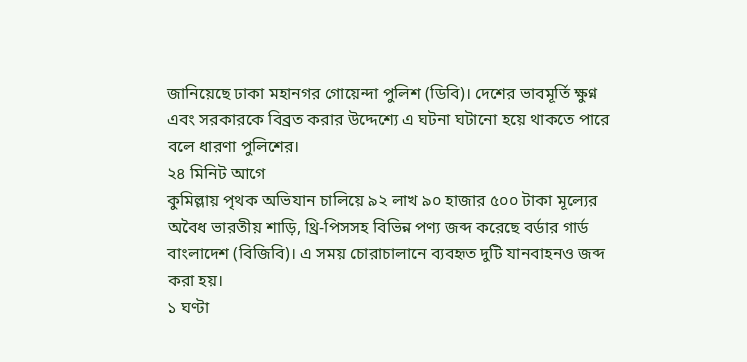জানিয়েছে ঢাকা মহানগর গোয়েন্দা পুলিশ (ডিবি)। দেশের ভাবমূর্তি ক্ষুণ্ন এবং সরকারকে বিব্রত করার উদ্দেশ্যে এ ঘটনা ঘটানো হয়ে থাকতে পারে বলে ধারণা পুলিশের।
২৪ মিনিট আগে
কুমিল্লায় পৃথক অভিযান চালিয়ে ৯২ লাখ ৯০ হাজার ৫০০ টাকা মূল্যের অবৈধ ভারতীয় শাড়ি, থ্রি-পিসসহ বিভিন্ন পণ্য জব্দ করেছে বর্ডার গার্ড বাংলাদেশ (বিজিবি)। এ সময় চোরাচালানে ব্যবহৃত দুটি যানবাহনও জব্দ করা হয়।
১ ঘণ্টা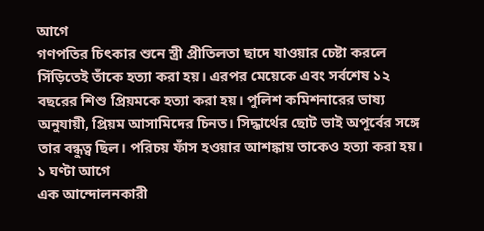আগে
গণপতির চিৎকার শুনে স্ত্রী প্রীতিলতা ছাদে যাওয়ার চেষ্টা করলে সিঁড়িতেই তাঁকে হত্যা করা হয়। এরপর মেয়েকে এবং সর্বশেষ ১২ বছরের শিশু প্রিয়মকে হত্যা করা হয়। পুলিশ কমিশনারের ভাষ্য অনুযায়ী, প্রিয়ম আসামিদের চিনত। সিদ্ধার্থের ছোট ভাই অপূর্বের সঙ্গে তার বন্ধুত্ব ছিল। পরিচয় ফাঁস হওয়ার আশঙ্কায় তাকেও হত্যা করা হয়।
১ ঘণ্টা আগে
এক আন্দোলনকারী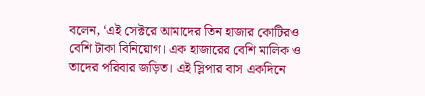বলেন, ‘এই সেক্টরে আমাদের তিন হাজার কোটিরও বেশি টাকা বিনিয়োগ। এক হাজারের বেশি মালিক ও তাদের পরিবার জড়িত। এই স্লিপার বাস একদিনে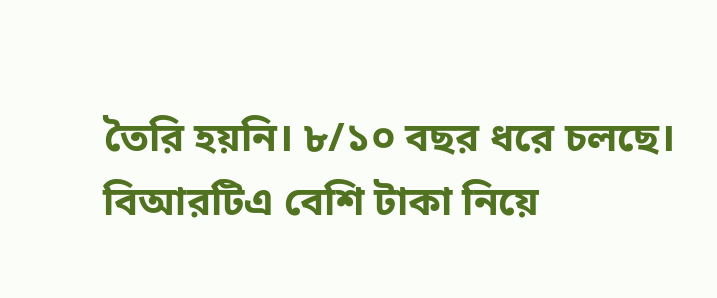তৈরি হয়নি। ৮/১০ বছর ধরে চলছে। বিআরটিএ বেশি টাকা নিয়ে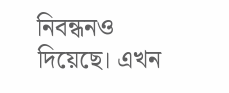নিবন্ধনও দিয়েছে। এখন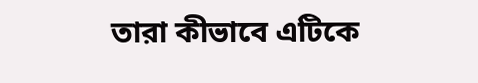তারা কীভাবে এটিকে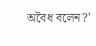অবৈধ বলেন?’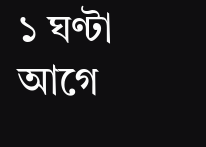১ ঘণ্টা আগে